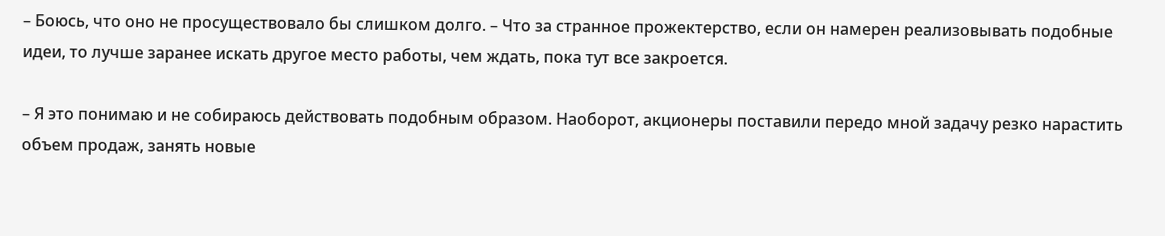– Боюсь, что оно не просуществовало бы слишком долго. – Что за странное прожектерство, если он намерен реализовывать подобные идеи, то лучше заранее искать другое место работы, чем ждать, пока тут все закроется.

– Я это понимаю и не собираюсь действовать подобным образом. Наоборот, акционеры поставили передо мной задачу резко нарастить объем продаж, занять новые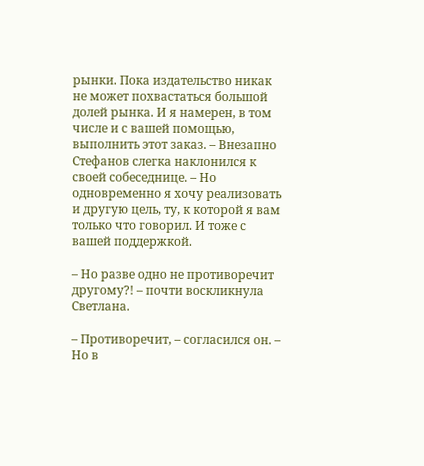рынки. Пока издательство никак не может похвастаться большой долей рынка. И я намерен, в том числе и с вашей помощью, выполнить этот заказ. – Внезапно Стефанов слегка наклонился к своей собеседнице. – Но одновременно я хочу реализовать и другую цель, ту, к которой я вам только что говорил. И тоже с вашей поддержкой.

– Но разве одно не противоречит другому?! – почти воскликнула Светлана.

– Противоречит, – согласился он. – Но в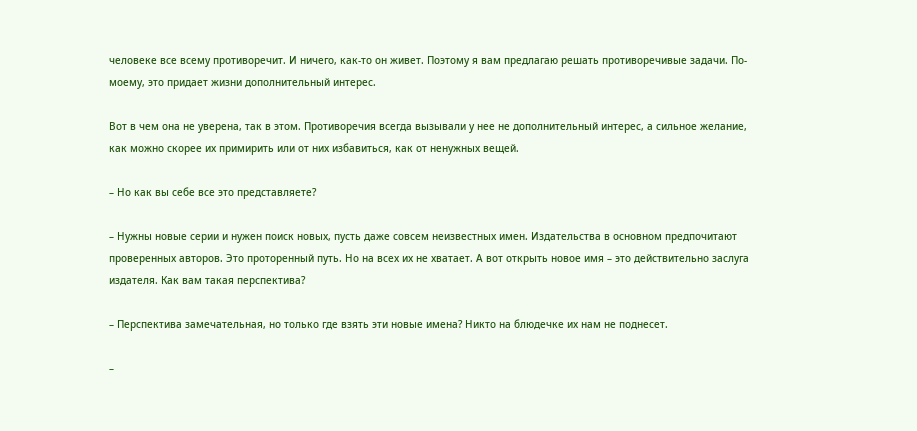человеке все всему противоречит. И ничего, как-то он живет. Поэтому я вам предлагаю решать противоречивые задачи. По-моему, это придает жизни дополнительный интерес.

Вот в чем она не уверена, так в этом. Противоречия всегда вызывали у нее не дополнительный интерес, а сильное желание, как можно скорее их примирить или от них избавиться, как от ненужных вещей.

– Но как вы себе все это представляете?

– Нужны новые серии и нужен поиск новых, пусть даже совсем неизвестных имен. Издательства в основном предпочитают проверенных авторов. Это проторенный путь. Но на всех их не хватает. А вот открыть новое имя – это действительно заслуга издателя. Как вам такая перспектива?

– Перспектива замечательная, но только где взять эти новые имена? Никто на блюдечке их нам не поднесет.

–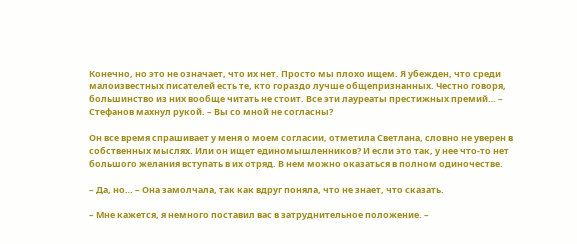Конечно, но это не означает, что их нет. Просто мы плохо ищем. Я убежден, что среди малоизвестных писателей есть те, кто гораздо лучше общепризнанных. Честно говоря, большинство из них вообще читать не стоит. Все эти лауреаты престижных премий… – Стефанов махнул рукой. – Вы со мной не согласны?

Он все время спрашивает у меня о моем согласии, отметила Светлана, словно не уверен в собственных мыслях. Или он ищет единомышленников? И если это так, у нее что-то нет большого желания вступать в их отряд. В нем можно оказаться в полном одиночестве.

– Да, но… – Она замолчала, так как вдруг поняла, что не знает, что сказать.

– Мне кажется, я немного поставил вас в затруднительное положение. –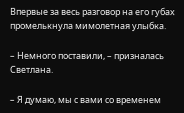Впервые за весь разговор на его губах промелькнула мимолетная улыбка.

– Немного поставили, – призналась Светлана.

– Я думаю, мы с вами со временем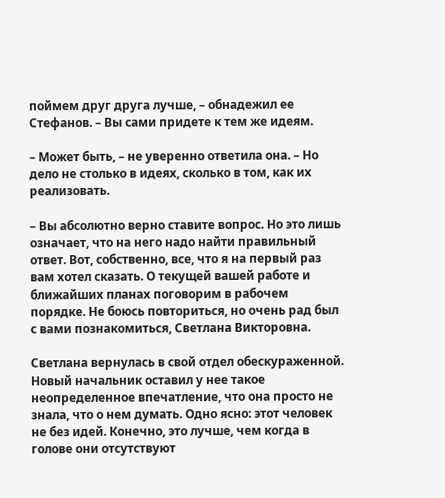поймем друг друга лучше, – обнадежил ее Стефанов. – Вы сами придете к тем же идеям.

– Может быть, – не уверенно ответила она. – Но дело не столько в идеях, сколько в том, как их реализовать.

– Вы абсолютно верно ставите вопрос. Но это лишь означает, что на него надо найти правильный ответ. Вот, собственно, все, что я на первый раз вам хотел сказать. О текущей вашей работе и ближайших планах поговорим в рабочем порядке. Не боюсь повториться, но очень рад был с вами познакомиться, Светлана Викторовна.

Светлана вернулась в свой отдел обескураженной. Новый начальник оставил у нее такое неопределенное впечатление, что она просто не знала, что о нем думать. Одно ясно: этот человек не без идей. Конечно, это лучше, чем когда в голове они отсутствуют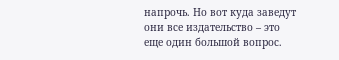напрочь. Но вот куда заведут они все издательство – это еще один большой вопрос.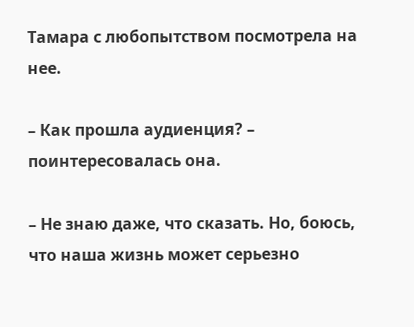Тамара с любопытством посмотрела на нее.

– Как прошла аудиенция? – поинтересовалась она.

– Не знаю даже, что сказать. Но, боюсь, что наша жизнь может серьезно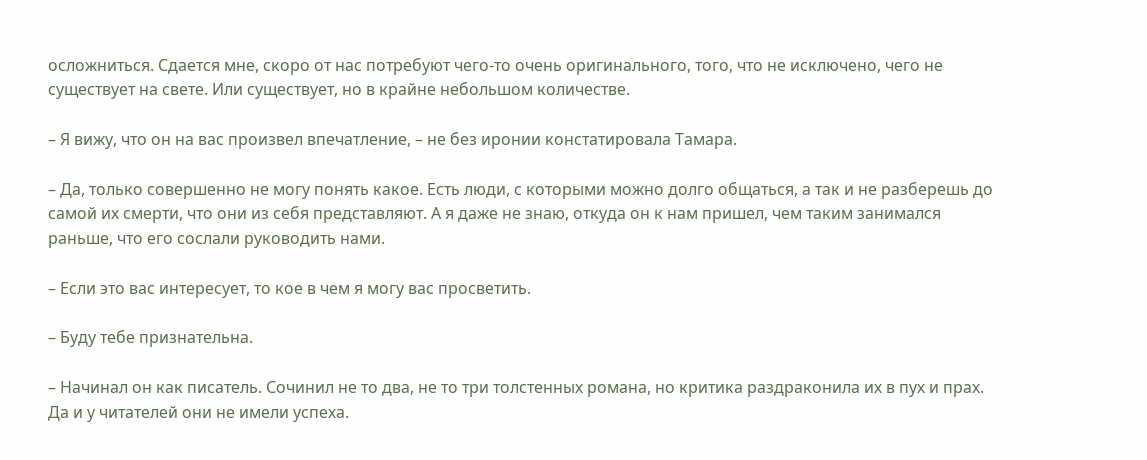осложниться. Сдается мне, скоро от нас потребуют чего-то очень оригинального, того, что не исключено, чего не существует на свете. Или существует, но в крайне небольшом количестве.

– Я вижу, что он на вас произвел впечатление, – не без иронии констатировала Тамара.

– Да, только совершенно не могу понять какое. Есть люди, с которыми можно долго общаться, а так и не разберешь до самой их смерти, что они из себя представляют. А я даже не знаю, откуда он к нам пришел, чем таким занимался раньше, что его сослали руководить нами.

– Если это вас интересует, то кое в чем я могу вас просветить.

– Буду тебе признательна.

– Начинал он как писатель. Сочинил не то два, не то три толстенных романа, но критика раздраконила их в пух и прах. Да и у читателей они не имели успеха.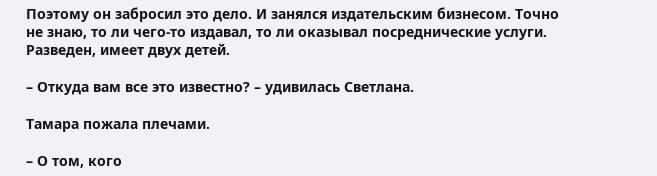Поэтому он забросил это дело. И занялся издательским бизнесом. Точно не знаю, то ли чего-то издавал, то ли оказывал посреднические услуги. Разведен, имеет двух детей.

– Откуда вам все это известно? – удивилась Светлана.

Тамара пожала плечами.

– О том, кого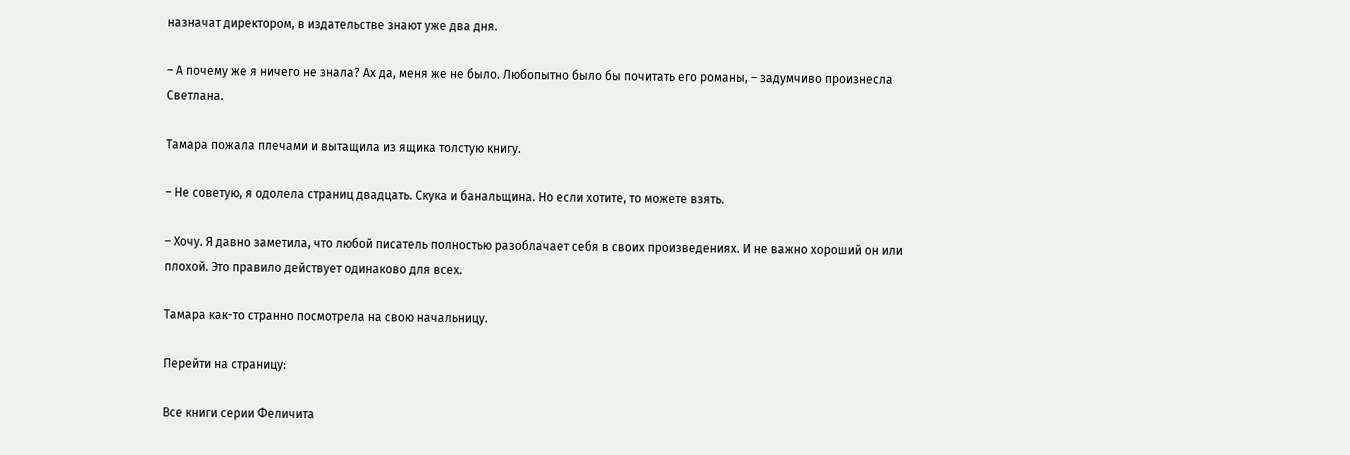назначат директором, в издательстве знают уже два дня.

– А почему же я ничего не знала? Ах да, меня же не было. Любопытно было бы почитать его романы, – задумчиво произнесла Светлана.

Тамара пожала плечами и вытащила из ящика толстую книгу.

– Не советую, я одолела страниц двадцать. Скука и банальщина. Но если хотите, то можете взять.

– Хочу. Я давно заметила, что любой писатель полностью разоблачает себя в своих произведениях. И не важно хороший он или плохой. Это правило действует одинаково для всех.

Тамара как-то странно посмотрела на свою начальницу.

Перейти на страницу:

Все книги серии Феличита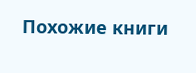Похожие книги